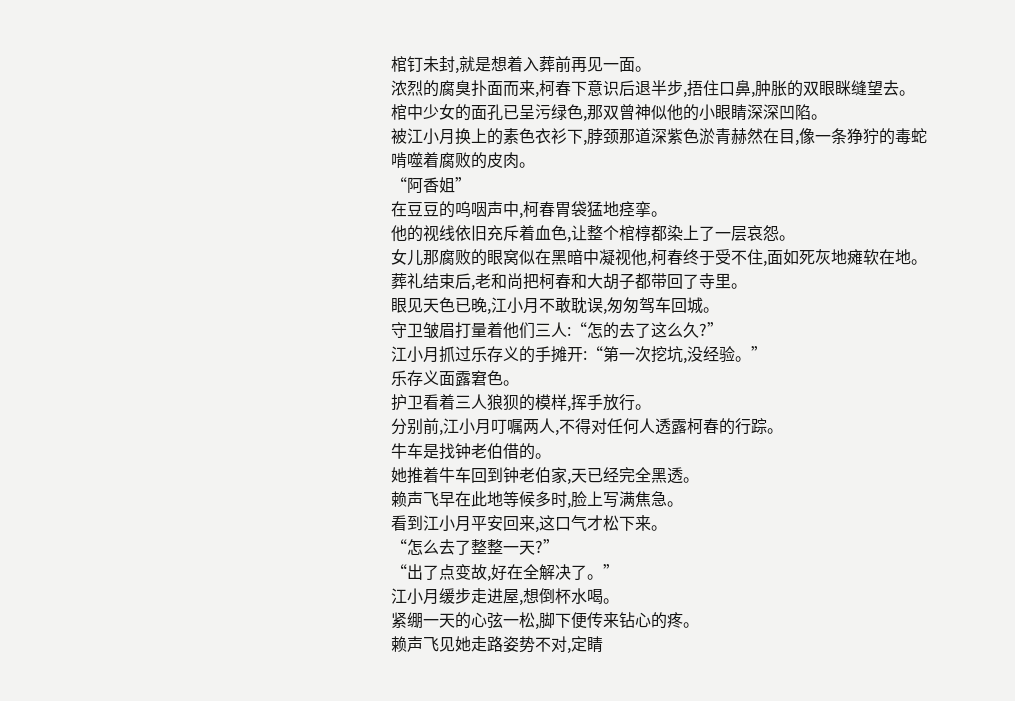棺钉未封,就是想着入葬前再见一面。
浓烈的腐臭扑面而来,柯春下意识后退半步,捂住口鼻,肿胀的双眼眯缝望去。
棺中少女的面孔已呈污绿色,那双曾神似他的小眼睛深深凹陷。
被江小月换上的素色衣衫下,脖颈那道深紫色淤青赫然在目,像一条狰狞的毒蛇啃噬着腐败的皮肉。
“阿香姐”
在豆豆的呜咽声中,柯春胃袋猛地痉挛。
他的视线依旧充斥着血色,让整个棺椁都染上了一层哀怨。
女儿那腐败的眼窝似在黑暗中凝视他,柯春终于受不住,面如死灰地瘫软在地。
葬礼结束后,老和尚把柯春和大胡子都带回了寺里。
眼见天色已晚,江小月不敢耽误,匆匆驾车回城。
守卫皱眉打量着他们三人:“怎的去了这么久?”
江小月抓过乐存义的手摊开:“第一次挖坑,没经验。”
乐存义面露窘色。
护卫看着三人狼狈的模样,挥手放行。
分别前,江小月叮嘱两人,不得对任何人透露柯春的行踪。
牛车是找钟老伯借的。
她推着牛车回到钟老伯家,天已经完全黑透。
赖声飞早在此地等候多时,脸上写满焦急。
看到江小月平安回来,这口气才松下来。
“怎么去了整整一天?”
“出了点变故,好在全解决了。”
江小月缓步走进屋,想倒杯水喝。
紧绷一天的心弦一松,脚下便传来钻心的疼。
赖声飞见她走路姿势不对,定睛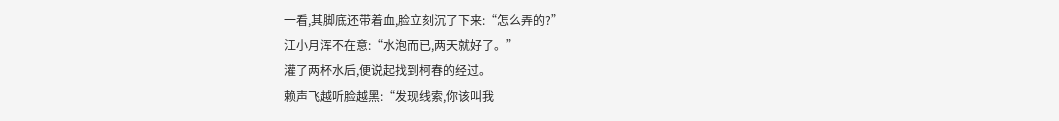一看,其脚底还带着血,脸立刻沉了下来:“怎么弄的?”
江小月浑不在意:“水泡而已,两天就好了。”
灌了两杯水后,便说起找到柯春的经过。
赖声飞越听脸越黑:“发现线索,你该叫我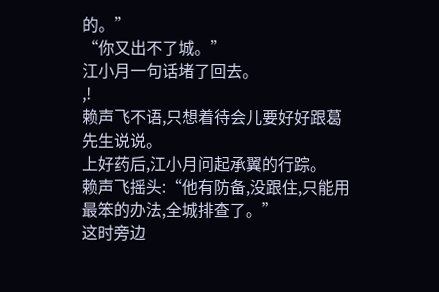的。”
“你又出不了城。”
江小月一句话堵了回去。
,!
赖声飞不语,只想着待会儿要好好跟葛先生说说。
上好药后,江小月问起承翼的行踪。
赖声飞摇头:“他有防备,没跟住,只能用最笨的办法,全城排查了。”
这时旁边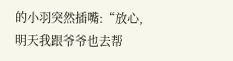的小羽突然插嘴:“放心,明天我跟爷爷也去帮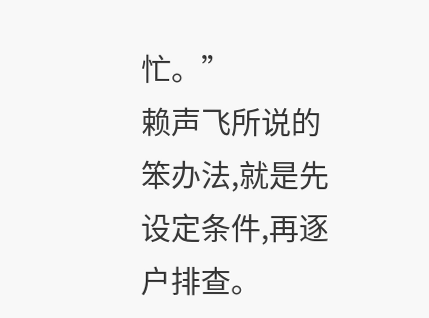忙。”
赖声飞所说的笨办法,就是先设定条件,再逐户排查。